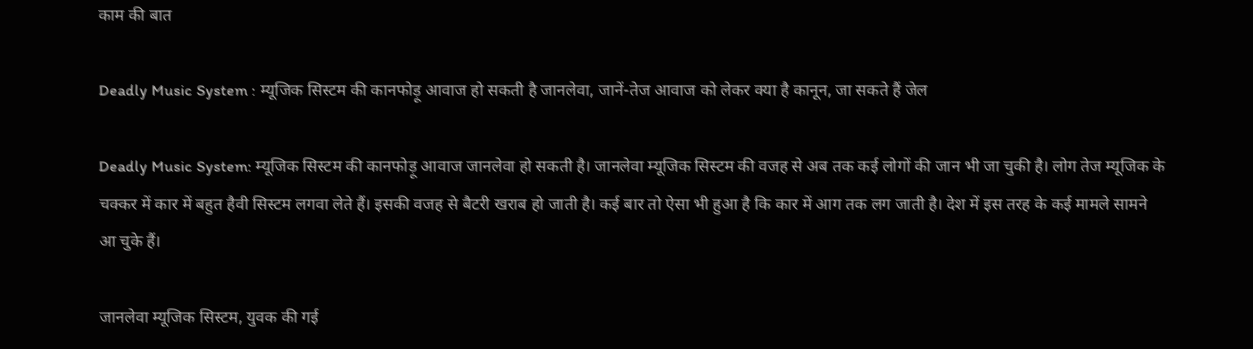काम की बात

Deadly Music System : म्यूजिक सिस्टम की कानफोड़ू आवाज हो सकती है जानलेवा, जानें-तेज आवाज को लेकर क्या है कानून, जा सकते हैं जेल

Deadly Music System: म्यूजिक सिस्टम की कानफोड़ू आवाज जानलेवा हो सकती है। जानलेवा म्यूजिक सिस्टम की वजह से अब तक कई लोगों की जान भी जा चुकी है। लोग तेज म्यूजिक के चक्कर में कार में बहुत हैवी सिस्टम लगवा लेते हैं। इसकी वजह से बैटरी खराब हो जाती है। कई बार तो ऐसा भी हुआ है कि कार में आग तक लग जाती है। देश में इस तरह के कई मामले सामने आ चुके हैं।

जानलेवा म्यूजिक सिस्टम, युवक की गई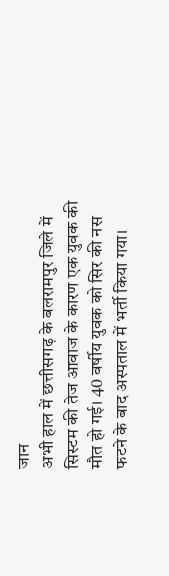जान
अभी हाल में छत्तीसगढ़ के बलरामपुर जिले में सिस्टम की तेज आवाज के कारण एक युवक की मौत हो गई। 40 वर्षीय युवक को सिर की नस फटने के बाद अस्पताल में भर्ती किया गया।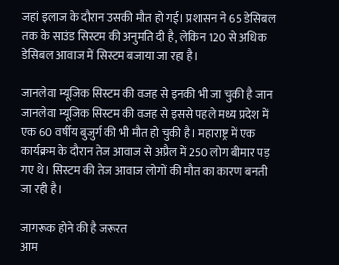जहां इलाज के दौरान उसकी मौत हो गई। प्रशासन ने 65 डेसिबल तक के साउंड सिस्टम की अनुमति दी है, लेकिन 120 से अधिक डेसिबल आवाज में सिस्टम बजाया जा रहा है।

जानलेवा म्यूजिक सिस्टम की वजह से इनकी भी जा चुकी है जान
जानलेवा म्यूजिक सिस्टम की वजह से इससे पहले मध्य प्रदेश में एक 60 वर्षीय बुजुर्ग की भी मौत हो चुकी है। महाराष्ट्र में एक कार्यक्रम के दौरान तेज आवाज से अप्रैल में 250 लोग बीमार पड़ गए थे। सिस्टम की तेज आवाज लोगों की मौत का कारण बनती जा रही है।

जागरूक होने की है जरूरत
आम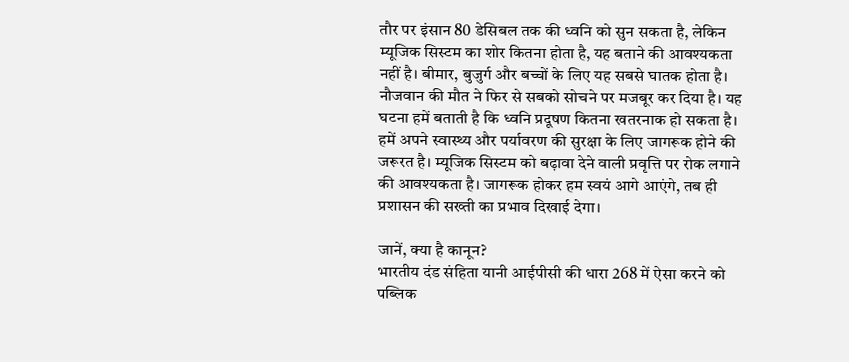तौर पर इंसान 80 डेसिबल तक की ध्वनि को सुन सकता है, लेकिन म्यूजिक सिस्टम का शोर कितना होता है, यह बताने की आवश्यकता नहीं है। बीमार, बुजुर्ग और बच्चों के लिए यह सबसे घातक होता है। नौजवान की मौत ने फिर से सबको सोचने पर मजबूर कर दिया है। यह घटना हमें बताती है कि ध्वनि प्रदूषण कितना खतरनाक हो सकता है। हमें अपने स्वास्थ्य और पर्यावरण की सुरक्षा के लिए जागरूक होने की जरूरत है। म्यूजिक सिस्टम को बढ़ावा देने वाली प्रवृत्ति पर रोक लगाने की आवश्यकता है। जागरूक होकर हम स्वयं आगे आएंगे, तब ही प्रशासन की सख्ती का प्रभाव दिखाई देगा।

जानें, क्या है कानून?
भारतीय दंड संहिता यानी आईपीसी की धारा 268 में ऐसा करने को पब्लिक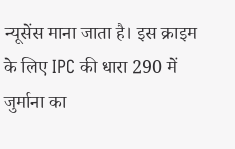न्यूसेंस माना जाता है। इस क्राइम के लिए IPC की धारा 290 में जुर्माना का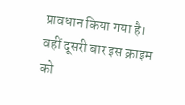प्रावधान किया गया है। वहीं दूसरी बार इस क्राइम को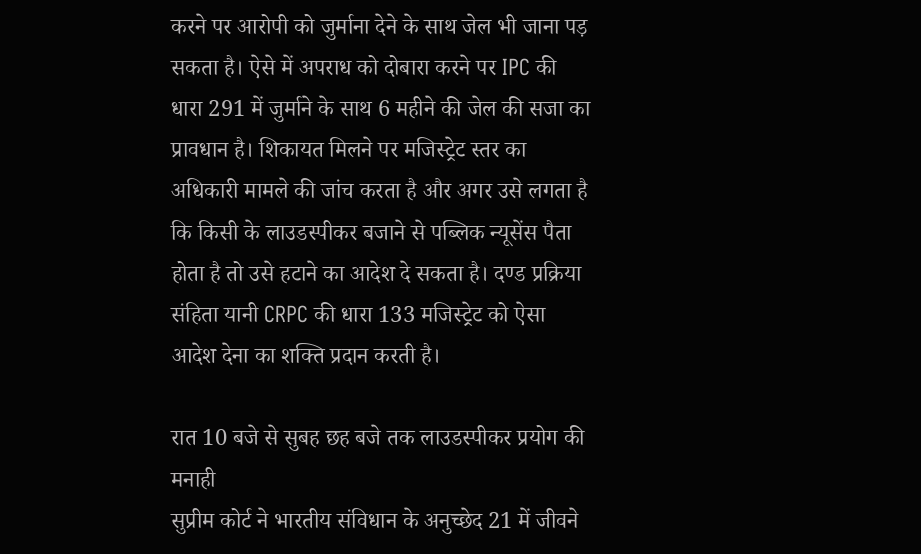करने पर आरोपी को जुर्माना देने के साथ जेल भी जाना पड़ सकता है। ऐसे में अपराध को दोबारा करने पर IPC की धारा 291 में जुर्माने के साथ 6 महीने की जेल की सजा का प्रावधान है। शिकायत मिलने पर मजिस्ट्रेट स्तर का अधिकारी मामले की जांच करता है और अगर उसे लगता है कि किसी के लाउडस्पीकर बजाने से पब्लिक न्यूसेंस पैता होता है तो उसे हटाने का आदेश दे सकता है। दण्ड प्रक्रिया संहिता यानी CRPC की धारा 133 मजिस्ट्रेट को ऐसा आदेश देना का शक्ति प्रदान करती है।

रात 10 बजे से सुबह छह बजे तक लाउडस्पीकर प्रयोग की मनाही
सुप्रीम कोर्ट ने भारतीय संविधान के अनुच्छेद 21 में जीवने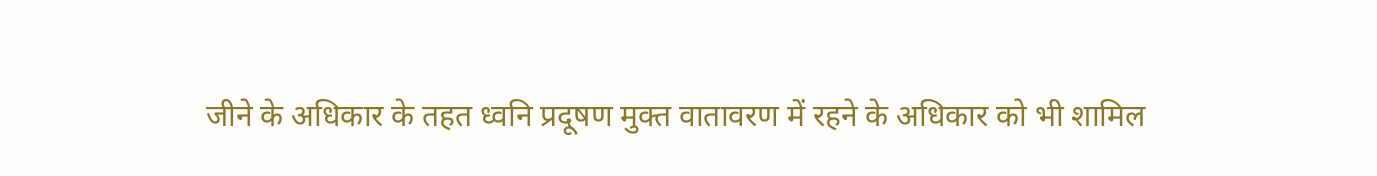जीने के अधिकार के तहत ध्वनि प्रदूषण मुक्त वातावरण में रहने के अधिकार को भी शामिल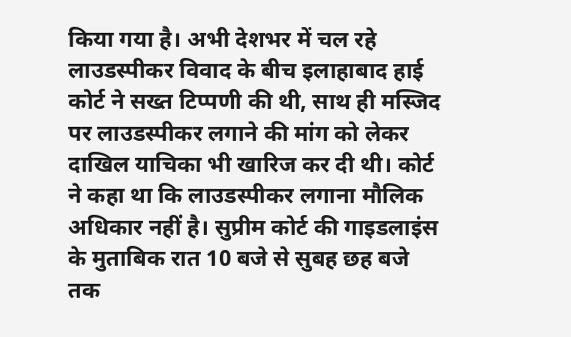किया गया है। अभी देशभर में चल रहे लाउडस्पीकर विवाद के बीच इलाहाबाद हाई कोर्ट ने सख्त टिप्पणी की थी, साथ ही मस्जिद पर लाउडस्पीकर लगाने की मांग को लेकर दाखिल याचिका भी खारिज कर दी थी। कोर्ट ने कहा था कि लाउडस्पीकर लगाना मौलिक अधिकार नहीं है। सुप्रीम कोर्ट की गाइडलाइंस के मुताबिक रात 10 बजे से सुबह छह बजे तक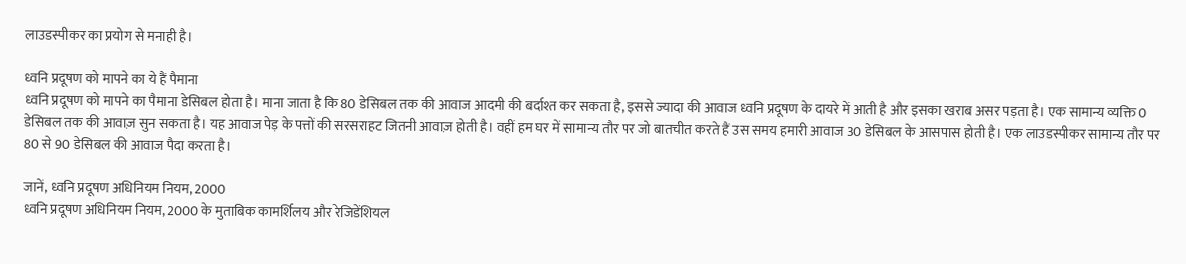लाउडस्पीकर का प्रयोग से मनाही है।

ध्वनि प्रदूषण को मापने का ये हैं पैमाना
ध्वनि प्रदूषण को मापने का पैमाना डेसिबल होता है। माना जाता है कि 80 डेसिबल तक की आवाज आदमी की बर्दाश्त कर सकता है, इससे ज्यादा की आवाज ध्वनि प्रदूषण के दायरे में आती है और इसका खराब असर पड़ता है। एक सामान्य व्यक्ति 0 डेसिबल तक की आवाज़ सुन सकता है। यह आवाज पेड़ के पत्तों की सरसराहट जितनी आवाज़ होती है। वहीं हम घर में सामान्य तौर पर जो बातचीत करते हैं उस समय हमारी आवाज 30 डेसिबल के आसपास होती है। एक लाउडस्पीकर सामान्य तौर पर 80 से 90 डेसिबल की आवाज पैदा करता है।

जानें, ध्वनि प्रदूषण अधिनियम नियम, 2000
ध्वनि प्रदूषण अधिनियम नियम, 2000 के मुताबिक कामर्शिलय और रेजिडेंशियल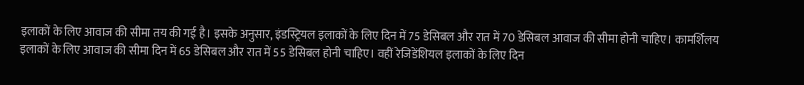इलाकों के लिए आवाज की सीमा तय की गई है। इसके अनुसार, इंडस्ट्रियल इलाकों के लिए दिन में 75 डेसिबल और रात में 70 डेसिबल आवाज की सीमा होनी चाहिए। कामर्शिलय इलाकों के लिए आवाज की सीमा दिन में 65 डेसिबल और रात में 55 डेसिबल होनी चाहिए। वहीं रेजिडेंशियल इलाकों के लिए दिन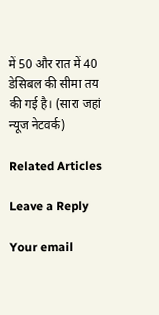में 50 और रात में 40 डेसिबल की सीमा तय की गई है। (सारा जहां न्यूज नेटवर्क)

Related Articles

Leave a Reply

Your email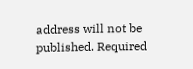address will not be published. Required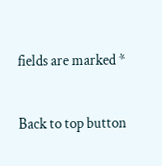fields are marked *

Back to top button